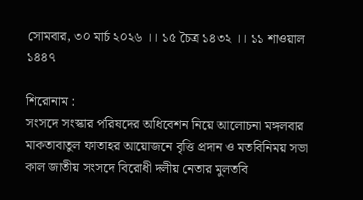সোমবার, ৩০ মার্চ ২০২৬ ।। ১৫ চৈত্র ১৪৩২ ।। ১১ শাওয়াল ১৪৪৭

শিরোনাম :
সংসদে সংস্কার পরিষদের অধিবেশন নিয়ে আলোচনা মঙ্গলবার মাকতাবাতুল ফাতাহর আয়োজনে বৃত্তি প্রদান ও মতবিনিময় সভা কাল জাতীয় সংসদে বিরোধী দলীয় নেতার মুলতবি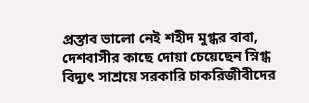প্রস্তাব ভালো নেই শহীদ মুগ্ধর বাবা, দেশবাসীর কাছে দোয়া চেয়েছেন স্নিগ্ধ বিদ্যুৎ সাশ্রয়ে সরকারি চাকরিজীবীদের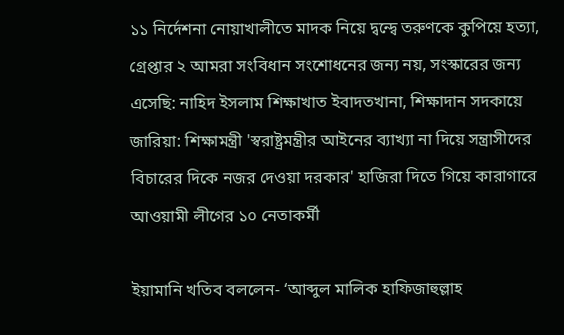১১ নির্দেশনা নোয়াখালীতে মাদক নিয়ে দ্বন্দ্বে তরুণকে কুপিয়ে হত্যা, গ্রেপ্তার ২ আমরা সংবিধান সংশোধনের জন্য নয়, সংস্কারের জন্য এসেছি: নাহিদ ইসলাম শিক্ষাখাত ইবাদতখানা, শিক্ষাদান সদকায়ে জারিয়া: শিক্ষামন্ত্রী 'স্বরাষ্ট্রমন্ত্রীর আইনের ব্যাখ্যা না দিয়ে সন্ত্রাসীদের বিচারের দিকে নজর দেওয়া দরকার' হাজিরা দিতে গিয়ে কারাগারে আওয়ামী লীগের ১০ নেতাকর্মী

ইয়ামানি খতিব বললেন- ‘আব্দুল মালিক হাফিজাহুল্লাহ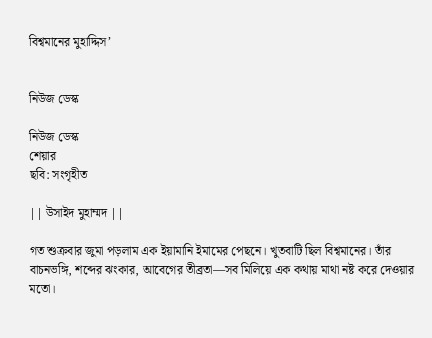বিশ্বমানের মুহাদ্দিস’


নিউজ ডেস্ক

নিউজ ডেস্ক
শেয়ার
ছবি: সংগৃহীত

|| উসাইদ মুহাম্মদ ||

গত শুক্রবার জুমা পড়লাম এক ইয়ামানি ইমামের পেছনে। খুতবাটি ছিল বিশ্বমানের। তাঁর বাচনভঙ্গি, শব্দের ঝংকার, আবেগের তীব্রতা—সব মিলিয়ে এক কথায় মাথা নষ্ট করে দেওয়ার মতো।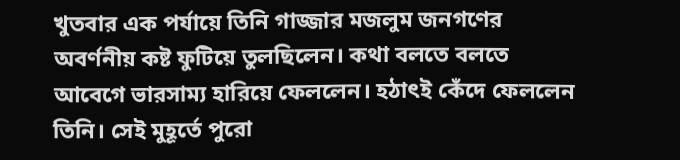খুতবার এক পর্যায়ে তিনি গাজ্জার মজলুম জনগণের অবর্ণনীয় কষ্ট ফুটিয়ে তুলছিলেন। কথা বলতে বলতে আবেগে ভারসাম্য হারিয়ে ফেললেন। হঠাৎই কেঁদে ফেললেন তিনি। সেই মুহূর্তে পুরো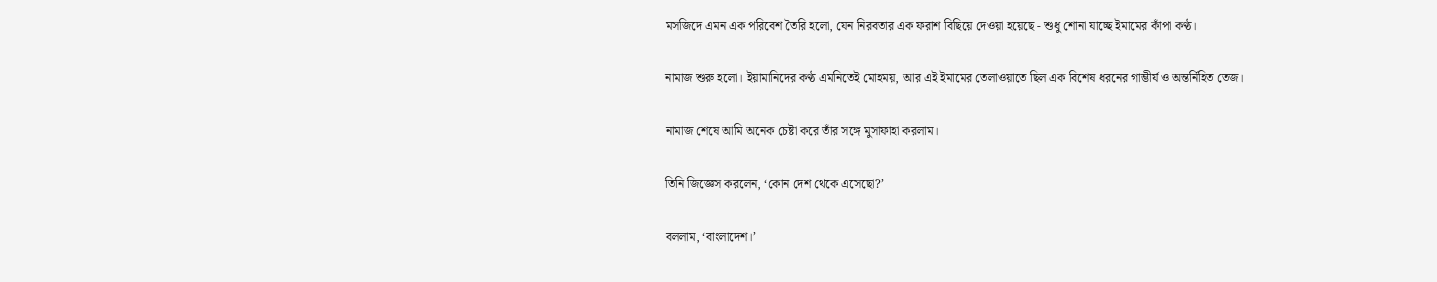মসজিদে এমন এক পরিবেশ তৈরি হলো, যেন নিরবতার এক ফরাশ বিছিয়ে দেওয়া হয়েছে - শুধু শোনা যাচ্ছে ইমামের কাঁপা কণ্ঠ।

নামাজ শুরু হলো। ইয়ামানিদের কণ্ঠ এমনিতেই মোহময়, আর এই ইমামের তেলাওয়াতে ছিল এক বিশেষ ধরনের গাম্ভীর্য ও অন্তর্নিহিত তেজ।

নামাজ শেষে আমি অনেক চেষ্টা করে তাঁর সঙ্গে মুসাফাহা করলাম।

তিনি জিজ্ঞেস করলেন, ‘কোন দেশ থেকে এসেছো?’

বললাম, ‘বাংলাদেশ।’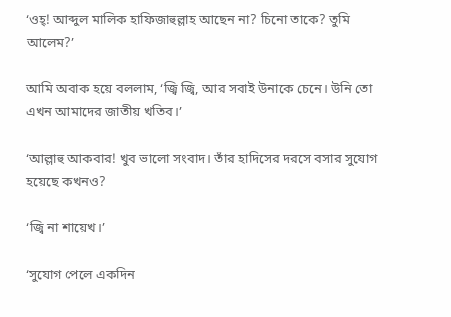‘ওহ্! আব্দুল মালিক হাফিজাহুল্লাহ আছেন না? চিনো তাকে? তুমি আলেম?’

আমি অবাক হয়ে বললাম, ‘জ্বি জ্বি, আর সবাই উনাকে চেনে। উনি তো এখন আমাদের জাতীয় খতিব।’

‘আল্লাহু আকবার! খুব ভালো সংবাদ। তাঁর হাদিসের দরসে বসার সুযোগ হয়েছে কখনও?

‘জ্বি না শায়েখ।’

‘সুযোগ পেলে একদিন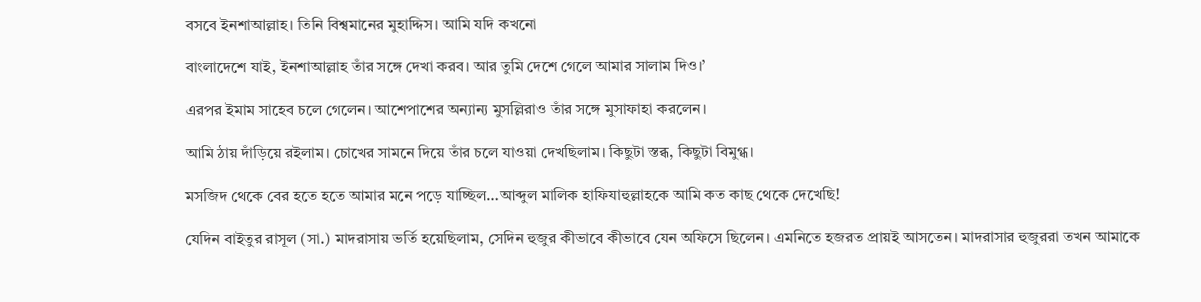বসবে ইনশাআল্লাহ। তিনি বিশ্বমানের মুহাদ্দিস। আমি যদি কখনো

বাংলাদেশে যাই, ইনশাআল্লাহ তাঁর সঙ্গে দেখা করব। আর তুমি দেশে গেলে আমার সালাম দিও।’

এরপর ইমাম সাহেব চলে গেলেন। আশেপাশের অন্যান্য মুসল্লিরাও তাঁর সঙ্গে মুসাফাহা করলেন।

আমি ঠায় দাঁড়িয়ে রইলাম। চোখের সামনে দিয়ে তাঁর চলে যাওয়া দেখছিলাম। কিছুটা স্তব্ধ, কিছুটা বিমুগ্ধ।

মসজিদ থেকে বের হতে হতে আমার মনে পড়ে যাচ্ছিল…আব্দুল মালিক হাফিযাহুল্লাহকে আমি কত কাছ থেকে দেখেছি!

যেদিন বাইতুর রাসূল (সা.) মাদরাসায় ভর্তি হয়েছিলাম, সেদিন হুজুর কীভাবে কীভাবে যেন অফিসে ছিলেন। এমনিতে হজরত প্রায়ই আসতেন। মাদরাসার হুজুররা তখন আমাকে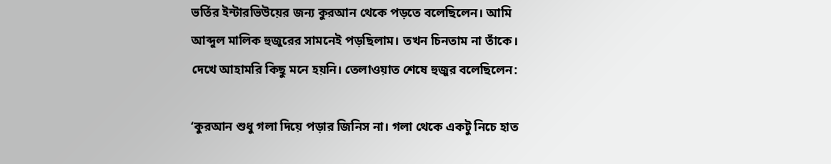ভর্তির ইন্টারভিউয়ের জন্য কুরআন থেকে পড়তে বলেছিলেন। আমি আব্দুল মালিক হুজুরের সামনেই পড়ছিলাম। তখন চিনতাম না তাঁকে। দেখে আহামরি কিছু মনে হয়নি। তেলাওয়াত শেষে হুজুর বলেছিলেন:

‘কুরআন শুধু গলা দিয়ে পড়ার জিনিস না। গলা থেকে একটু নিচে হাত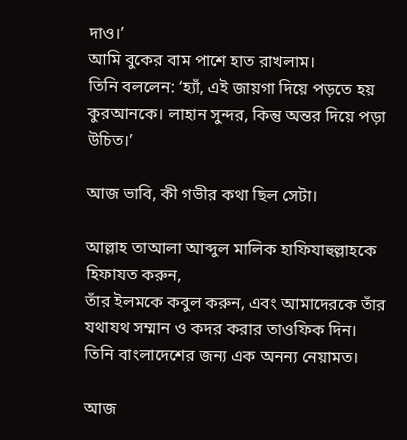দাও।’
আমি বুকের বাম পাশে হাত রাখলাম।
তিনি বললেন: ‘হ্যাঁ, এই জায়গা দিয়ে পড়তে হয় কুরআনকে। লাহান সুন্দর, কিন্তু অন্তর দিয়ে পড়া উচিত।’

আজ ভাবি, কী গভীর কথা ছিল সেটা।

আল্লাহ তাআলা আব্দুল মালিক হাফিযাহুল্লাহকে হিফাযত করুন,
তাঁর ইলমকে কবুল করুন, এবং আমাদেরকে তাঁর যথাযথ সম্মান ও কদর করার তাওফিক দিন।
তিনি বাংলাদেশের জন্য এক অনন্য নেয়ামত।

আজ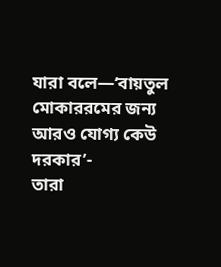যারা বলে—‘বায়তুল মোকাররমের জন্য আরও যোগ্য কেউ দরকার’-
তারা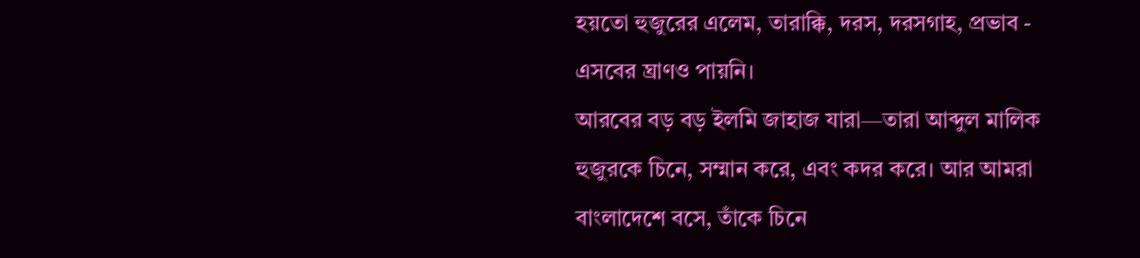হয়তো হুজুরের এলেম, তারাক্কি, দরস, দরসগাহ, প্রভাব - এসবের ঘ্রাণও পায়নি।
আরবের বড় বড় ইলমি জাহাজ যারা—তারা আব্দুল মালিক হুজুরকে চিনে, সম্মান করে, এবং কদর করে। আর আমরা বাংলাদেশে বসে, তাঁকে চিনে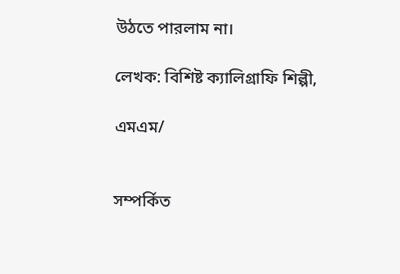উঠতে পারলাম না।

লেখক: বিশিষ্ট ক্যালিগ্রাফি শিল্পী,

এমএম/


সম্পর্কিত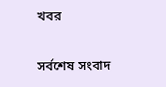খবর

সর্বশেষ সংবাদ